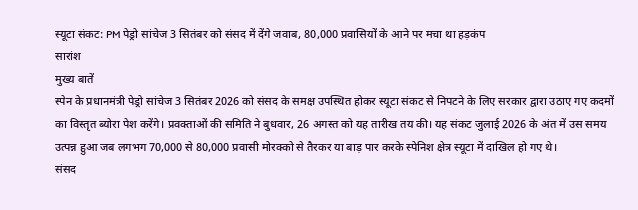स्यूटा संकट: PM पेड्रो सांचेज 3 सितंबर को संसद में देंगे जवाब, 80,000 प्रवासियों के आने पर मचा था हड़कंप
सारांश
मुख्य बातें
स्पेन के प्रधानमंत्री पेड्रो सांचेज 3 सितंबर 2026 को संसद के समक्ष उपस्थित होकर स्यूटा संकट से निपटने के लिए सरकार द्वारा उठाए गए कदमों का विस्तृत ब्योरा पेश करेंगे। प्रवक्ताओं की समिति ने बुधवार, 26 अगस्त को यह तारीख तय की। यह संकट जुलाई 2026 के अंत में उस समय उत्पन्न हुआ जब लगभग 70,000 से 80,000 प्रवासी मोरक्को से तैरकर या बाड़ पार करके स्पेनिश क्षेत्र स्यूटा में दाखिल हो गए थे।
संसद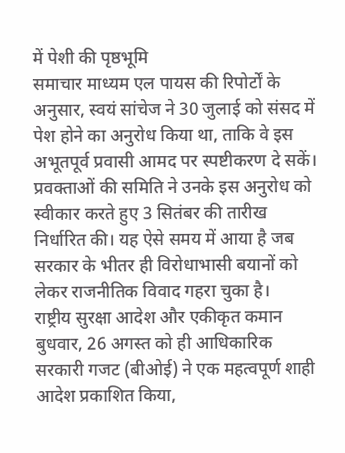में पेशी की पृष्ठभूमि
समाचार माध्यम एल पायस की रिपोर्टों के अनुसार, स्वयं सांचेज ने 30 जुलाई को संसद में पेश होने का अनुरोध किया था, ताकि वे इस अभूतपूर्व प्रवासी आमद पर स्पष्टीकरण दे सकें। प्रवक्ताओं की समिति ने उनके इस अनुरोध को स्वीकार करते हुए 3 सितंबर की तारीख निर्धारित की। यह ऐसे समय में आया है जब सरकार के भीतर ही विरोधाभासी बयानों को लेकर राजनीतिक विवाद गहरा चुका है।
राष्ट्रीय सुरक्षा आदेश और एकीकृत कमान
बुधवार, 26 अगस्त को ही आधिकारिक सरकारी गजट (बीओई) ने एक महत्वपूर्ण शाही आदेश प्रकाशित किया,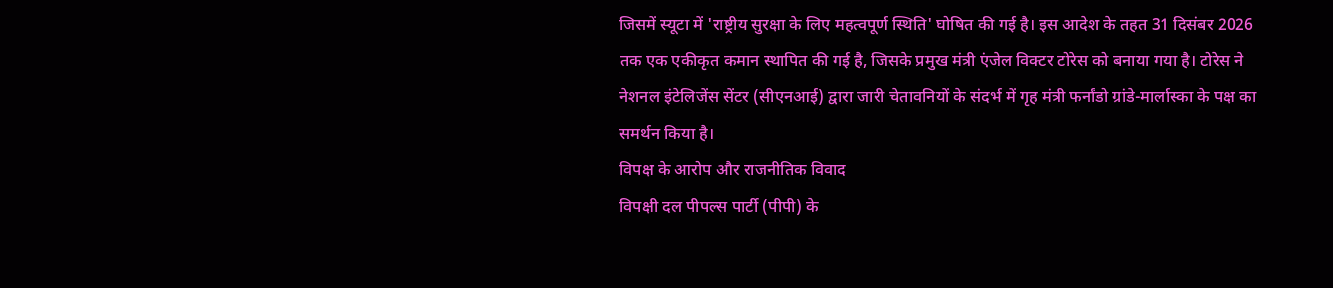जिसमें स्यूटा में 'राष्ट्रीय सुरक्षा के लिए महत्वपूर्ण स्थिति' घोषित की गई है। इस आदेश के तहत 31 दिसंबर 2026 तक एक एकीकृत कमान स्थापित की गई है, जिसके प्रमुख मंत्री एंजेल विक्टर टोरेस को बनाया गया है। टोरेस ने नेशनल इंटेलिजेंस सेंटर (सीएनआई) द्वारा जारी चेतावनियों के संदर्भ में गृह मंत्री फर्नांडो ग्रांडे-मार्लास्का के पक्ष का समर्थन किया है।
विपक्ष के आरोप और राजनीतिक विवाद
विपक्षी दल पीपल्स पार्टी (पीपी) के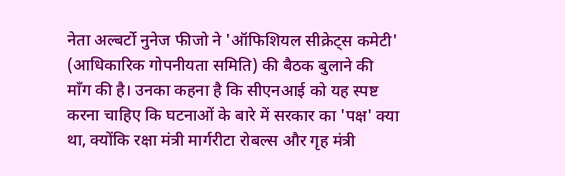नेता अल्बर्टो नुनेज फीजो ने 'ऑफिशियल सीक्रेट्स कमेटी' (आधिकारिक गोपनीयता समिति) की बैठक बुलाने की माँग की है। उनका कहना है कि सीएनआई को यह स्पष्ट करना चाहिए कि घटनाओं के बारे में सरकार का 'पक्ष' क्या था, क्योंकि रक्षा मंत्री मार्गरीटा रोबल्स और गृह मंत्री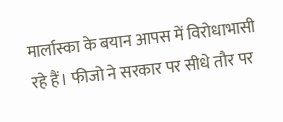मार्लास्का के बयान आपस में विरोधाभासी रहे हैं। फीजो ने सरकार पर सीधे तौर पर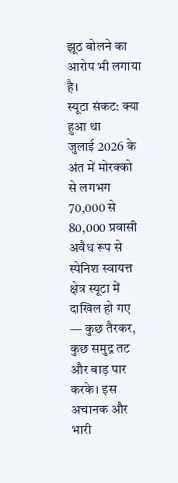झूठ बोलने का आरोप भी लगाया है।
स्यूटा संकट: क्या हुआ था
जुलाई 2026 के अंत में मोरक्को से लगभग 70,000 से 80,000 प्रवासी अवैध रूप से स्पेनिश स्वायत्त क्षेत्र स्यूटा में दाखिल हो गए — कुछ तैरकर, कुछ समुद्र तट और बाड़ पार करके। इस अचानक और भारी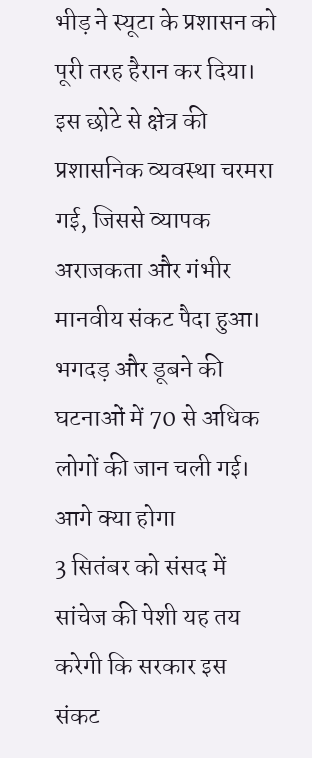भीड़ ने स्यूटा के प्रशासन को पूरी तरह हैरान कर दिया। इस छोटे से क्षेत्र की प्रशासनिक व्यवस्था चरमरा गई, जिससे व्यापक अराजकता और गंभीर मानवीय संकट पैदा हुआ। भगदड़ और डूबने की घटनाओं में 70 से अधिक लोगों की जान चली गई।
आगे क्या होगा
3 सितंबर को संसद में सांचेज की पेशी यह तय करेगी कि सरकार इस संकट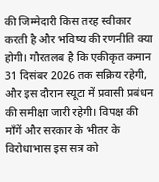की जिम्मेदारी किस तरह स्वीकार करती है और भविष्य की रणनीति क्या होगी। गौरतलब है कि एकीकृत कमान 31 दिसंबर 2026 तक सक्रिय रहेगी, और इस दौरान स्यूटा में प्रवासी प्रबंधन की समीक्षा जारी रहेगी। विपक्ष की माँगें और सरकार के भीतर के विरोधाभास इस सत्र को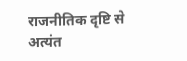राजनीतिक दृष्टि से अत्यंत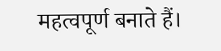महत्वपूर्ण बनाते हैं।